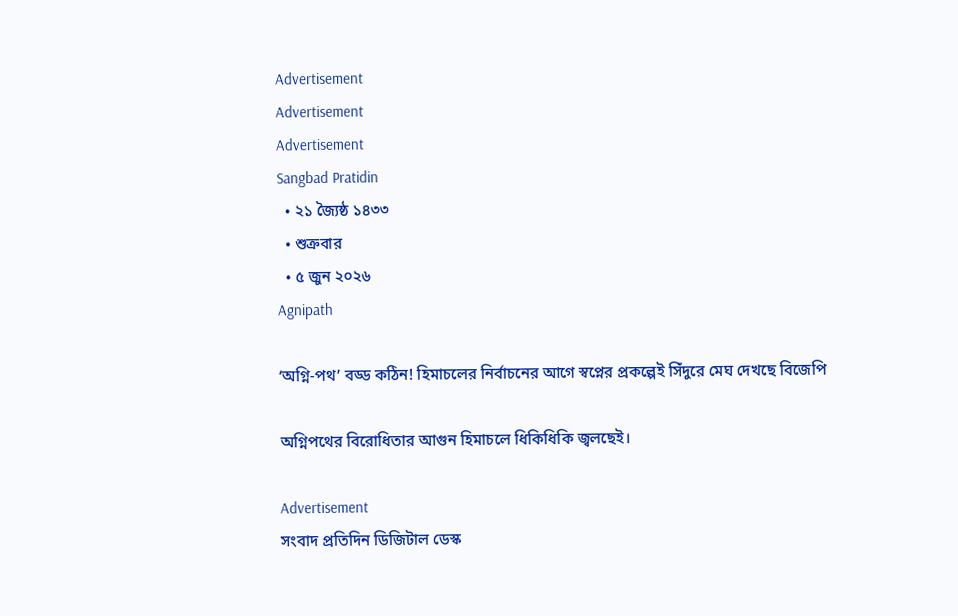Advertisement
Advertisement
Advertisement
Sangbad Pratidin
  • ২১ জ্যৈষ্ঠ ১৪৩৩
  • শুক্রবার
  • ৫ জুন ২০২৬
Agnipath

‘অগ্নি-পথ’ বড্ড কঠিন! হিমাচলের নির্বাচনের আগে স্বপ্নের প্রকল্পেই সিঁদুরে মেঘ দেখছে বিজেপি

অগ্নিপথের বিরোধিতার আগুন হিমাচলে ধিকিধিকি জ্বলছেই।

Advertisement
সংবাদ প্রতিদিন ডিজিটাল ডেস্ক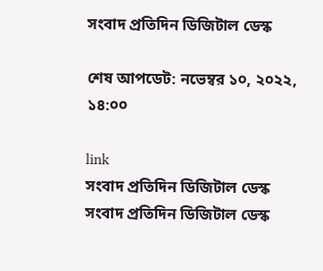সংবাদ প্রতিদিন ডিজিটাল ডেস্ক

শেষ আপডেট: নভেম্বর ১০, ২০২২, ১৪:০০

link
সংবাদ প্রতিদিন ডিজিটাল ডেস্ক
সংবাদ প্রতিদিন ডিজিটাল ডেস্ক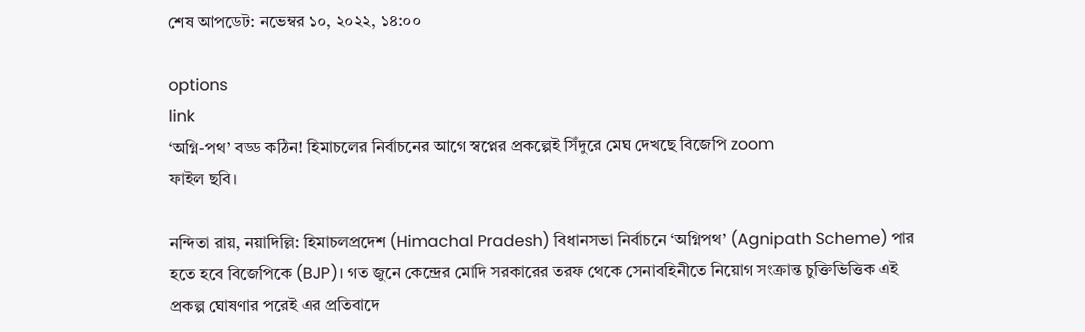শেষ আপডেট: নভেম্বর ১০, ২০২২, ১৪:০০

options
link
‘অগ্নি-পথ’ বড্ড কঠিন! হিমাচলের নির্বাচনের আগে স্বপ্নের প্রকল্পেই সিঁদুরে মেঘ দেখছে বিজেপি zoom
ফাইল ছবি।

নন্দিতা রায়, নয়াদিল্লি: হিমাচলপ্রদেশ (Himachal Pradesh) বিধানসভা নির্বাচনে ‘অগ্নিপথ’ (Agnipath Scheme) পার হতে হবে বিজেপিকে (BJP)। গত জুনে কেন্দ্রের মোদি সরকারের তরফ থেকে সেনাবহিনীতে নিয়োগ সংক্রান্ত চুক্তিভিত্তিক এই প্রকল্প ঘোষণার পরেই এর প্রতিবাদে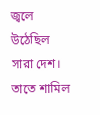জ্বলে উঠেছিল সারা দেশ। তাতে শামিল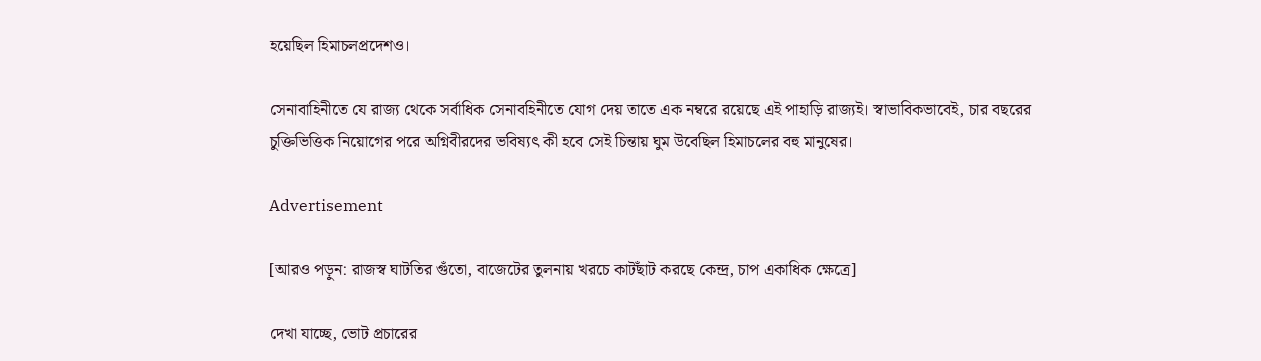হয়েছিল হিমাচলপ্রদেশও।

সেনাবাহিনীতে যে রাজ্য থেকে সর্বাধিক সেনাবহিনীতে যোগ দেয় তাতে এক নম্বরে রয়েছে এই পাহাড়ি রাজ্যই। স্বাভাবিকভাবেই, চার বছরের চুক্তিভিত্তিক নিয়োগের পরে অগ্নিবীরদের ভবিষ্যৎ কী হবে সেই চিন্তায় ঘুম উবেছিল হিমাচলের বহু মানুষের।

Advertisement

[আরও পড়ুন: রাজস্ব ঘাটতির গুঁতো, বাজেটের তুলনায় খরচে কাটছাঁট করছে কেন্দ্র, চাপ একাধিক ক্ষেত্রে]

দেখা যাচ্ছে, ভোট প্রচারের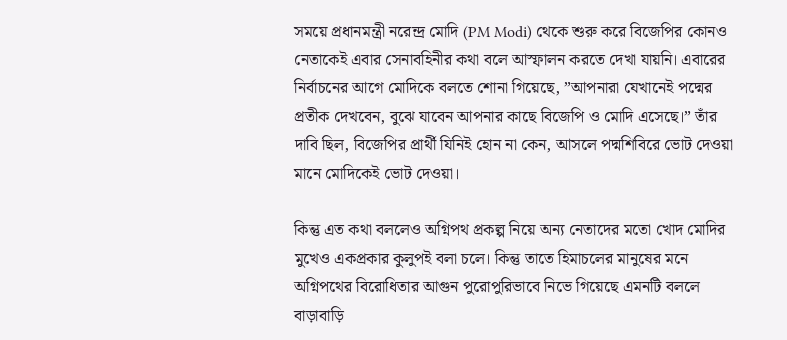সময়ে প্রধানমন্ত্রী নরেন্দ্র মোদি (PM Modi) থেকে শুরু করে বিজেপির কোনও নেতাকেই এবার সেনাবহিনীর কথা বলে আস্ফালন করতে দেখা যায়নি। এবারের নির্বাচনের আগে মোদিকে বলতে শোনা গিয়েছে, ”আপনারা যেখানেই পদ্মের প্রতীক দেখবেন, বুঝে যাবেন আপনার কাছে বিজেপি ও মোদি এসেছে।” তাঁর দাবি ছিল, বিজেপির প্রার্থী যিনিই হোন না কেন, আসলে পদ্মশিবিরে ভোট দেওয়া মানে মোদিকেই ভোট দেওয়া।

কিন্তু এত কথা বললেও অগ্নিপথ প্রকল্প নিয়ে অন্য নেতাদের মতো খোদ মোদির মুখেও একপ্রকার কুলুপই বলা চলে। কিন্তু তাতে হিমাচলের মানুষের মনে অগ্নিপথের বিরোধিতার আগুন পুরোপুরিভাবে নিভে গিয়েছে এমনটি বললে বাড়াবাড়ি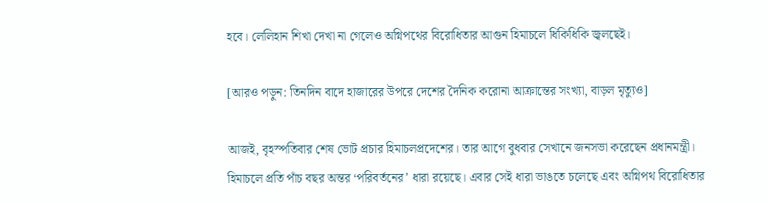হবে। লেলিহান শিখা দেখা না গেলেও অগ্নিপথের বিরোধিতার আগুন হিমাচলে ধিকিধিকি জ্বলছেই।

[আরও পড়ুন: তিনদিন বাদে হাজারের উপরে দেশের দৈনিক করোনা আক্রান্তের সংখ্যা, বাড়ল মৃত্যুও]

আজই, বৃহস্পতিবার শেষ ভোট প্রচার হিমাচলপ্রদেশের। তার আগে বুধবার সেখানে জনসভা করেছেন প্রধানমন্ত্রী। হিমাচলে প্রতি পাঁচ বছর অন্তর ‘পরিবর্তনের’ ধারা রয়েছে। এবার সেই ধারা ভাঙতে চলেছে এবং অগ্নিপথ বিরোধিতার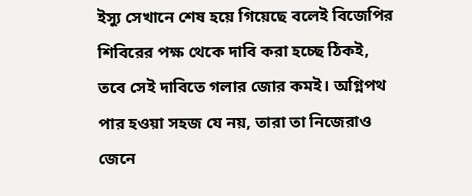ইস্যু সেখানে শেষ হয়ে গিয়েছে বলেই বিজেপির শিবিরের পক্ষ থেকে দাবি করা হচ্ছে ঠিকই, তবে সেই দাবিতে গলার জোর কমই। অগ্নিপথ পার হওয়া সহজ যে নয়, তারা তা নিজেরাও জেনে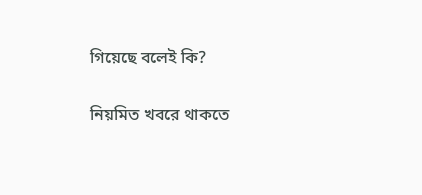গিয়েছে বলেই কি?

নিয়মিত খবরে থাকতে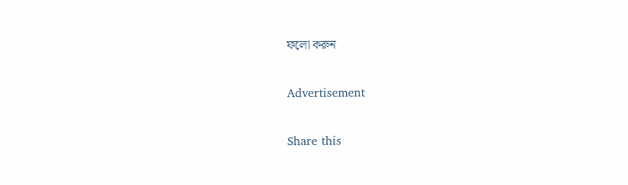ফলো করুন

Advertisement

Share this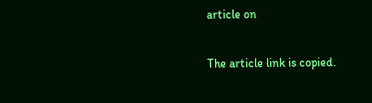article on

The article link is copied.